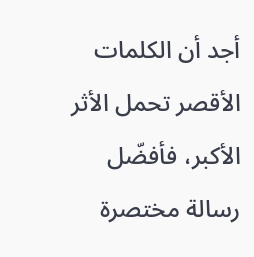أجد أن الكلمات الأقصر تحمل الأثر الأكبر، فأفضّل رسالة مختصرة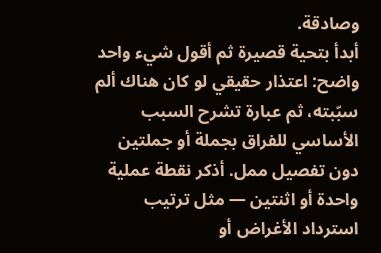وصادقة.
أبدأ بتحية قصيرة ثم أقول شيء واحد واضح: اعتذار حقيقي لو كان هناك ألم سبّبته، ثم عبارة تشرح السبب الأساسي للفراق بجملة أو جملتين دون تفصيل ممل. أذكر نقطة عملية واحدة أو اثنتين — مثل ترتيب استرداد الأغراض أو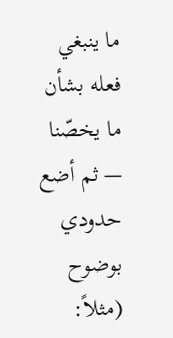ما ينبغي فعله بشأن ما يخصّنا — ثم أضع حدودي بوضوح (مثلاً: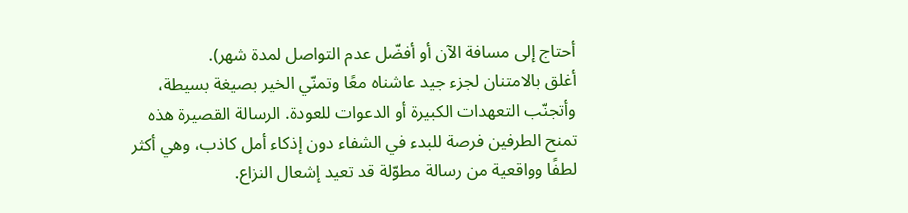أحتاج إلى مسافة الآن أو أفضّل عدم التواصل لمدة شهر).
أغلق بالامتنان لجزء جيد عاشناه معًا وتمنّي الخير بصيغة بسيطة، وأتجنّب التعهدات الكبيرة أو الدعوات للعودة. الرسالة القصيرة هذه تمنح الطرفين فرصة للبدء في الشفاء دون إذكاء أمل كاذب، وهي أكثر لطفًا وواقعية من رسالة مطوّلة قد تعيد إشعال النزاع.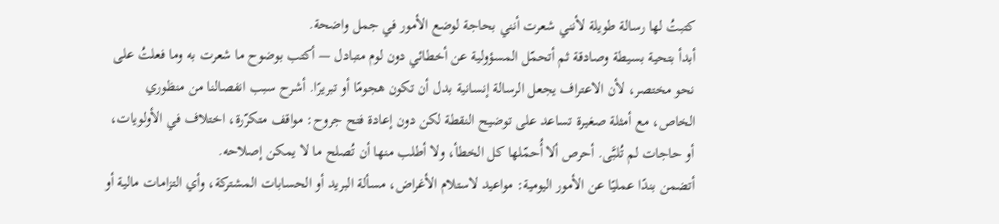كتبتُ لها رسالة طويلة لأنني شعرت أنني بحاجة لوضع الأمور في جمل واضحة.
أبدأ بتحية بسيطة وصادقة ثم أتحمّل المسؤولية عن أخطائي دون لوم متبادل — أكتب بوضوح ما شعرت به وما فعلتُ على نحو مختصر، لأن الاعتراف يجعل الرسالة إنسانية بدل أن تكون هجومًا أو تبريرًا. أشرح سبب انفصالنا من منظوري الخاص، مع أمثلة صغيرة تساعد على توضيح النقطة لكن دون إعادة فتح جروح: مواقف متكرّرة، اختلاف في الأولويات، أو حاجات لم تُلبَّى. أحرص ألا أُحمّلها كل الخطأ، ولا أطلب منها أن تُصلح ما لا يمكن إصلاحه.
أتضمن بندًا عمليًا عن الأمور اليومية: مواعيد لاستلام الأغراض، مسألة البريد أو الحسابات المشتركة، وأي التزامات مالية أو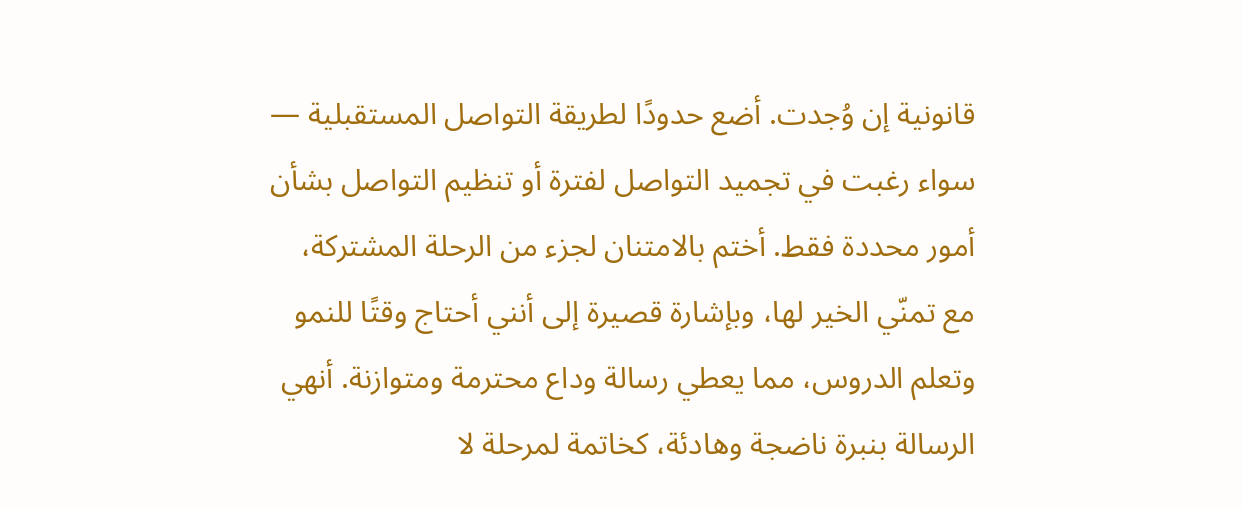قانونية إن وُجدت. أضع حدودًا لطريقة التواصل المستقبلية — سواء رغبت في تجميد التواصل لفترة أو تنظيم التواصل بشأن أمور محددة فقط. أختم بالامتنان لجزء من الرحلة المشتركة، مع تمنّي الخير لها، وبإشارة قصيرة إلى أنني أحتاج وقتًا للنمو وتعلم الدروس، مما يعطي رسالة وداع محترمة ومتوازنة. أنهي الرسالة بنبرة ناضجة وهادئة، كخاتمة لمرحلة لا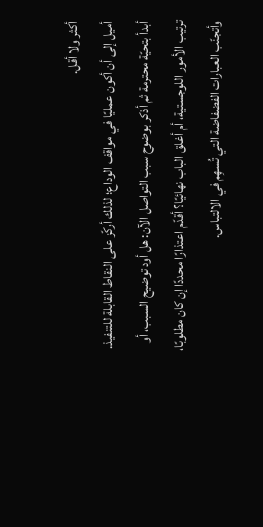أكثر ولا أقل.
أميل إلى أن أكون عمليًا في مواقف الوداع؛ لذلك أركّز على النقاط القابلة للتنفيذ.
أبدأ بتحيّة محترمة ثم أذكر بوضوح سبب التواصل الآن: هل أود توضيح السبب، أو ترتيب الأمور اللوجستية، أم أغلق الباب نهائيًا؟ أقدّم اعتذارًا محددًا إن كان مطلوبًا، وأتجنّب العبارات الفضفاضة التي تُسهِم في الالتباس.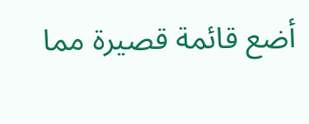أضع قائمة قصيرة مما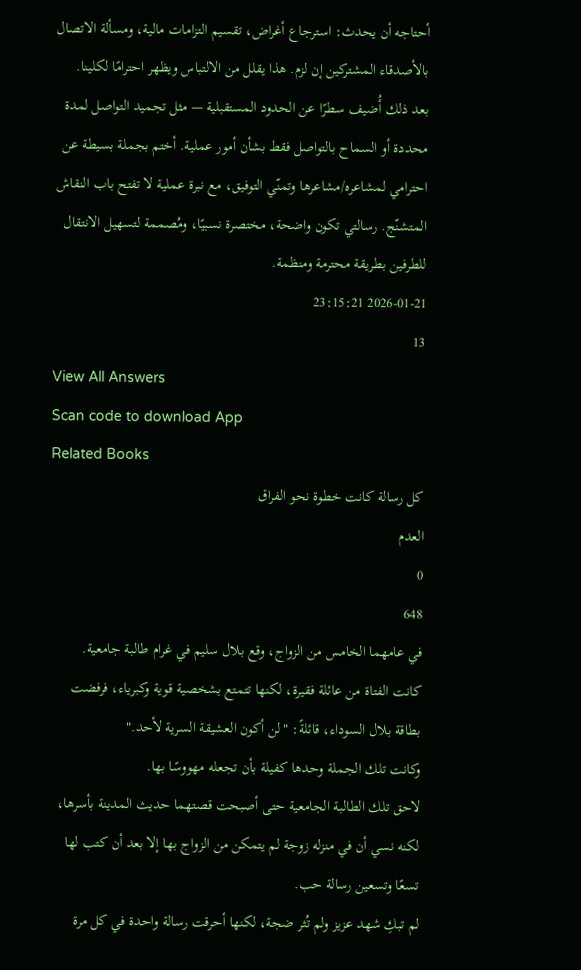أحتاجه أن يحدث: استرجاع أغراض، تقسيم التزامات مالية، ومسألة الاتصال بالأصدقاء المشتركين إن لزم. هذا يقلل من الالتباس ويظهر احترامًا لكلينا.
بعد ذلك أُضيف سطرًا عن الحدود المستقبلية — مثل تجميد التواصل لمدة محددة أو السماح بالتواصل فقط بشأن أمور عملية. أختم بجملة بسيطة عن احترامي لمشاعره/مشاعرها وتمنّي التوفيق، مع نبرة عملية لا تفتح باب النقاش المتشنّج. رسالتي تكون واضحة، مختصرة نسبيًا، ومُصممة لتسهيل الانتقال للطرفين بطريقة محترمة ومنظمة.
2026-01-21 23:15:21
13
View All Answers
Scan code to download App
Related Books
كل رسالة كانت خطوة نحو الفراق
العدم
0
648
في عامهما الخامس من الزواج، وقع بلال سليم في غرام طالبة جامعية.
كانت الفتاة من عائلة فقيرة، لكنها تتمتع بشخصية قوية وكبرياء، فرفضت بطاقة بلال السوداء، قائلةً: "لن أكون العشيقة السرية لأحد."
وكانت تلك الجملة وحدها كفيلة بأن تجعله مهووسًا بها.
لاحق تلك الطالبة الجامعية حتى أصبحت قصتهما حديث المدينة بأسرها، لكنه نسي أن في منزله زوجة لم يتمكن من الزواج بها إلا بعد أن كتب لها تسعًا وتسعين رسالة حب.
لم تبكِ شهد عزيز ولم تُثر ضجة، لكنها أحرقت رسالة واحدة في كل مرة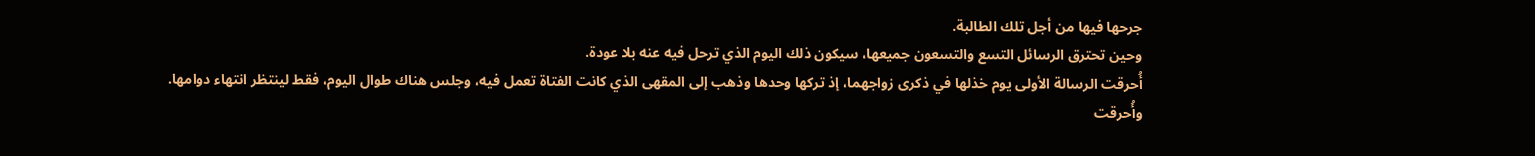جرحها فيها من أجل تلك الطالبة.
وحين تحترق الرسائل التسع والتسعون جميعها، سيكون ذلك اليوم الذي ترحل فيه عنه بلا عودة.
أُحرقت الرسالة الأولى يوم خذلها في ذكرى زواجهما، إذ تركها وحدها وذهب إلى المقهى الذي كانت الفتاة تعمل فيه، وجلس هناك طوال اليوم، فقط لينتظر انتهاء دوامها.
وأُحرقت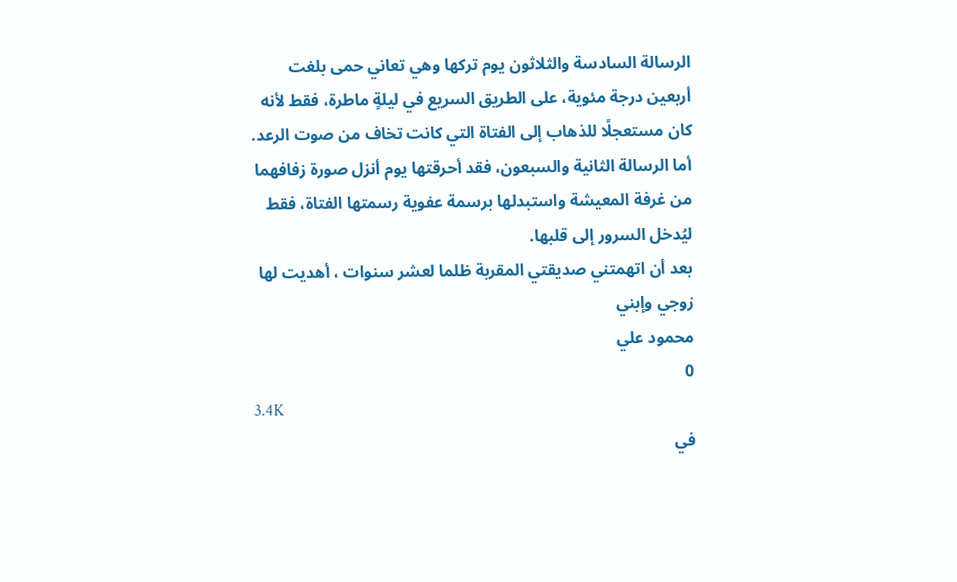الرسالة السادسة والثلاثون يوم تركها وهي تعاني حمى بلغت أربعين درجة مئوية، على الطريق السريع في ليلةٍ ماطرة، فقط لأنه كان مستعجلًا للذهاب إلى الفتاة التي كانت تخاف من صوت الرعد.
أما الرسالة الثانية والسبعون، فقد أحرقتها يوم أنزل صورة زفافهما من غرفة المعيشة واستبدلها برسمة عفوية رسمتها الفتاة، فقط ليُدخل السرور إلى قلبها.
بعد أن اتهمتني صديقتي المقربة ظلما لعشر سنوات ، أهديت لها زوجي وإبني
محمود علي
0
3.4K
في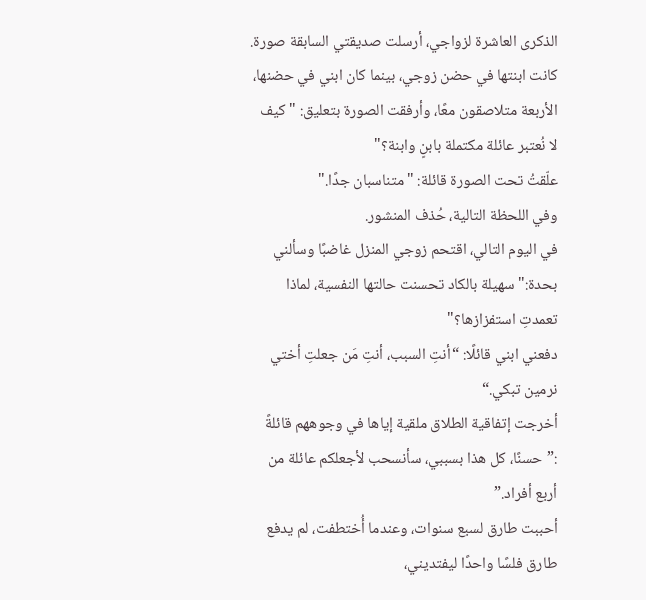الذكرى العاشرة لزواجي، أرسلت صديقتي السابقة صورة.
كانت ابنتها في حضن زوجي، بينما كان ابني في حضنها، الأربعة متلاصقون معًا، وأرفقت الصورة بتعليق: "كيف لا نُعتبر عائلة مكتملة بابنٍ وابنة؟"
علّقتُ تحت الصورة قائلة: "متناسبان جدًا."
وفي اللحظة التالية، حُذف المنشور.
في اليوم التالي، اقتحم زوجي المنزل غاضبًا وسألني بحدة:"سهيلة بالكاد تحسنت حالتها النفسية، لماذا تعمدتِ استفزازها؟"
دفعني ابني قائلًا: “أنتِ السبب، أنتِ مَن جعلتِ أختي نرمين تبكي.“
أخرجت إتفاقية الطلاق ملقية إياها في وجوههم قائلةً :”حسنًا، كل هذا بسببي، سأنسحب لأجعلكم عائلة من أربع أفراد.”
أحببت طارق لسبع سنوات، وعندما أُختطفت، لم يدفع طارق فلسًا واحدًا ليفتديني،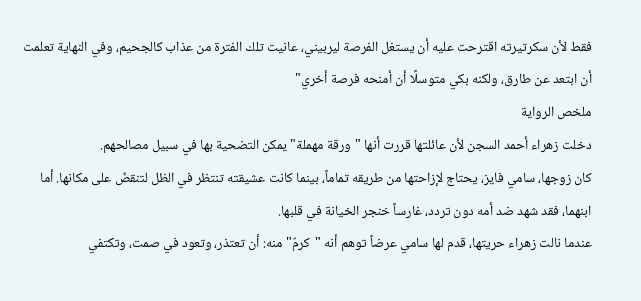فقط لأن سكرتيرته اقترحت عليه أن يستغل الفرصة ليربيني، عانيت تلك الفترة من عذاب كالجحيم، وفي النهاية تعلمت أن ابتعد عن طارق، ولكنه بكي متوسلًا أن أمنحه فرصة أخري"
ملخص الرواية
دخلت زهراء أحمد السجن لأن عائلتها قررت أنها "ورقة مهملة" يمكن التضحية بها في سبيل مصالحهم.
كان زوجها، سامي فايز، يحتاج لإزاحتها من طريقه تماماً، بينما كانت عشيقته تنتظر في الظل لتنقضّ على مكانها. أما ابنهما، فقد شهد ضد أمه دون تردد، غارساً خنجر الخيانة في قلبها.
عندما نالت زهراء حريتها، قدم لها سامي عرضاً توهم أنه "كرمٌ" منه: أن تعتذر، وتعود في صمت، وتكتفي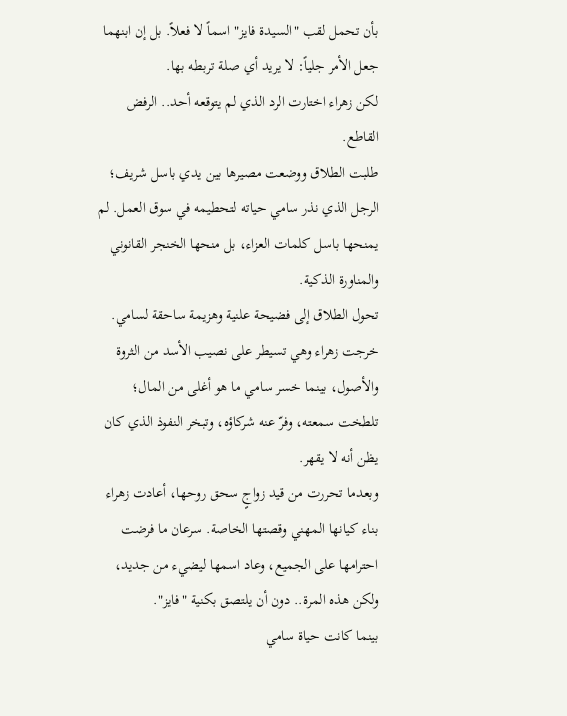بأن تحمل لقب "السيدة فايز" اسماً لا فعلاً. بل إن ابنهما جعل الأمر جلياً: لا يريد أي صلة تربطه بها.
لكن زهراء اختارت الرد الذي لم يتوقعه أحد.. الرفض القاطع.
طلبت الطلاق ووضعت مصيرها بين يدي باسل شريف؛ الرجل الذي نذر سامي حياته لتحطيمه في سوق العمل. لم يمنحها باسل كلمات العزاء، بل منحها الخنجر القانوني والمناورة الذكية.
تحول الطلاق إلى فضيحة علنية وهزيمة ساحقة لسامي. خرجت زهراء وهي تسيطر على نصيب الأسد من الثروة والأصول، بينما خسر سامي ما هو أغلى من المال؛ تلطخت سمعته، وفرّ عنه شركاؤه، وتبخر النفوذ الذي كان يظن أنه لا يقهر.
وبعدما تحررت من قيد زواجٍ سحق روحها، أعادت زهراء بناء كيانها المهني وقصتها الخاصة. سرعان ما فرضت احترامها على الجميع، وعاد اسمها ليضيء من جديد، ولكن هذه المرة.. دون أن يلتصق بكنية "فايز".
بينما كانت حياة سامي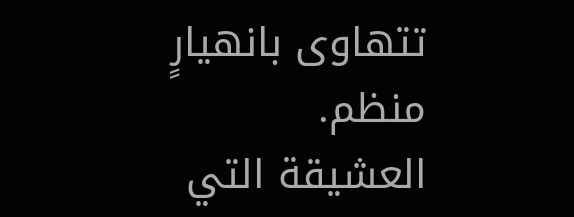تتهاوى بانهيارٍ منظم.
العشيقة التي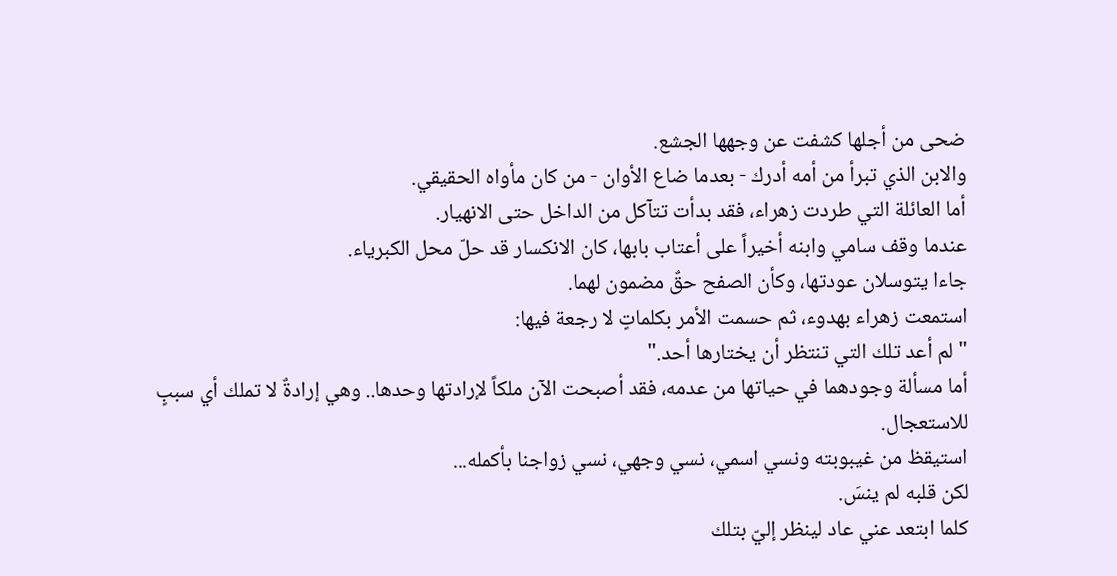ضحى من أجلها كشفت عن وجهها الجشع.
والابن الذي تبرأ من أمه أدرك - بعدما ضاع الأوان - من كان مأواه الحقيقي.
أما العائلة التي طردت زهراء، فقد بدأت تتآكل من الداخل حتى الانهيار.
عندما وقف سامي وابنه أخيراً على أعتاب بابها، كان الانكسار قد حلّ محل الكبرياء.
جاءا يتوسلان عودتها، وكأن الصفح حقٌ مضمون لهما.
استمعت زهراء بهدوء، ثم حسمت الأمر بكلماتٍ لا رجعة فيها:
"لم أعد تلك التي تنتظر أن يختارها أحد."
أما مسألة وجودهما في حياتها من عدمه، فقد أصبحت الآن ملكاً لإرادتها وحدها.. وهي إرادةٌ لا تملك أي سببٍ للاستعجال.
استيقظ من غيبوبته ونسي اسمي، نسي وجهي، نسي زواجنا بأكمله...
لكن قلبه لم ينسَ.
كلما ابتعد عني عاد لينظر إليّ بتلك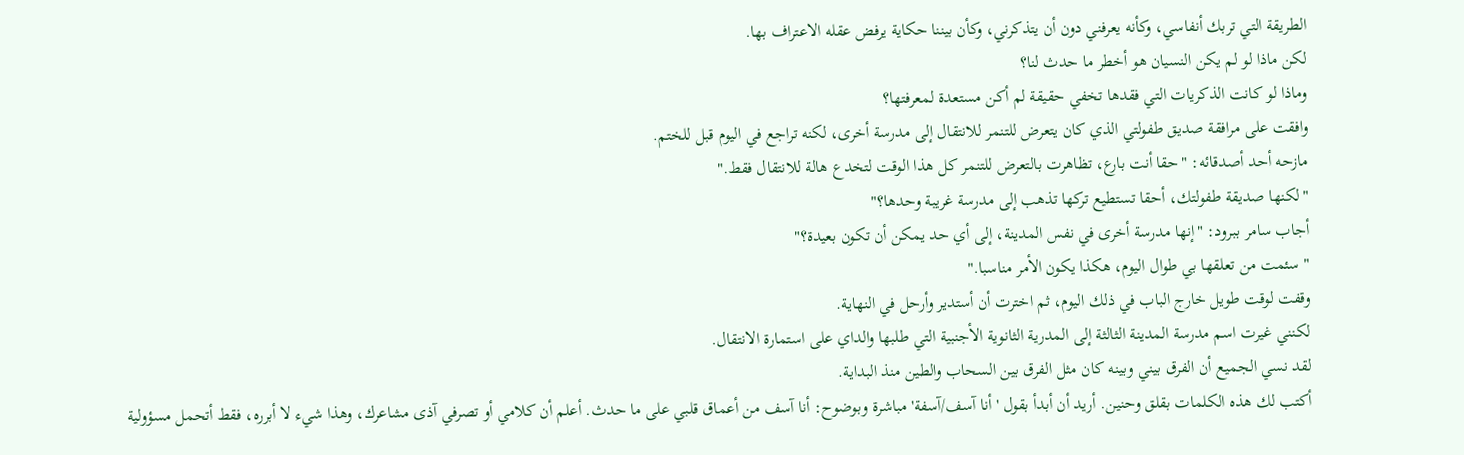الطريقة التي تربك أنفاسي، وكأنه يعرفني دون أن يتذكرني، وكأن بيننا حكاية يرفض عقله الاعتراف بها.
لكن ماذا لو لم يكن النسيان هو أخطر ما حدث لنا؟
وماذا لو كانت الذكريات التي فقدها تخفي حقيقة لم أكن مستعدة لمعرفتها؟
وافقت على مرافقة صديق طفولتي الذي كان يتعرض للتنمر للانتقال إلى مدرسة أخرى، لكنه تراجع في اليوم قبل للختم.
مازحه أحد أصدقائه: "حقا أنت بارع، تظاهرت بالتعرض للتنمر كل هذا الوقت لتخدع هالة للانتقال فقط."
"لكنها صديقة طفولتك، أحقا تستطيع تركها تذهب إلى مدرسة غريبة وحدها؟"
أجاب سامر ببرود: "إنها مدرسة أخرى في نفس المدينة، إلى أي حد يمكن أن تكون بعيدة؟"
"سئمت من تعلقها بي طوال اليوم، هكذا يكون الأمر مناسبا."
وقفت لوقت طويل خارج الباب في ذلك اليوم، ثم اخترت أن أستدير وأرحل في النهاية.
لكنني غيرت اسم مدرسة المدينة الثالثة إلى المدرية الثانوية الأجنبية التي طلبها والداي على استمارة الانتقال.
لقد نسي الجميع أن الفرق بيني وبينه كان مثل الفرق بين السحاب والطين منذ البداية.
أكتب لك هذه الكلمات بقلق وحنين. أريد أن أبدأ بقول 'أنا آسف/آسفة' مباشرة وبوضوح: أنا آسف من أعماق قلبي على ما حدث. أعلم أن كلامي أو تصرفي آذى مشاعرك، وهذا شيء لا أبرره، فقط أتحمل مسؤولية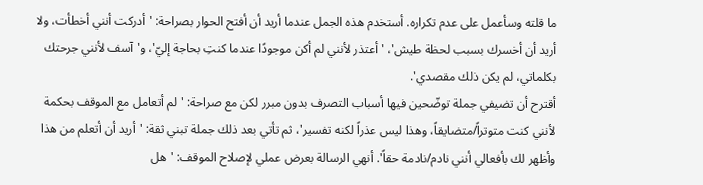ما قلته وسأعمل على عدم تكراره. أستخدم هذه الجمل عندما أريد أن أفتح الحوار بصراحة: 'أدركت أنني أخطأت، ولا أريد أن أخسرك بسبب لحظة طيش'، 'أعتذر لأنني لم أكن موجودًا عندما كنتِ بحاجة إليّ'، و'آسف لأنني جرحتك بكلماتي، لم يكن ذلك مقصدي'.
أقترح أن تضيفي جملة توضّحين فيها أسباب التصرف بدون مبرر لكن مع صراحة: 'لم أتعامل مع الموقف بحكمة لأنني كنت متوتراً/متضايقاً، وهذا ليس عذراً لكنه تفسير'، ثم تأتي بعد ذلك جملة تبني ثقة: 'أريد أن أتعلم من هذا وأظهر لك بأفعالي أنني نادم/نادمة حقاً'. أنهي الرسالة بعرض عملي لإصلاح الموقف: 'هل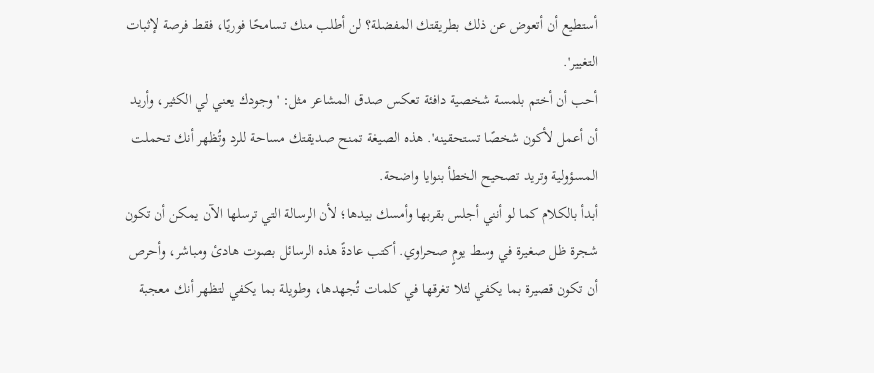أستطيع أن أتعوض عن ذلك بطريقتك المفضلة؟ لن أطلب منك تسامحًا فوريًا، فقط فرصة لإثبات التغيير'.
أحب أن أختم بلمسة شخصية دافئة تعكس صدق المشاعر مثل: 'وجودك يعني لي الكثير، وأريد أن أعمل لأكون شخصًا تستحقينه'. هذه الصيغة تمنح صديقتك مساحة للرد وتُظهر أنك تحملت المسؤولية وتريد تصحيح الخطأ بنوايا واضحة.
أبدأ بالكلام كما لو أنني أجلس بقربها وأمسك بيدها؛ لأن الرسالة التي ترسلها الآن يمكن أن تكون شجرة ظل صغيرة في وسط يومٍ صحراوي. أكتب عادةً هذه الرسائل بصوت هادئ ومباشر، وأحرص أن تكون قصيرة بما يكفي لئلا تغرقها في كلمات تُجهدها، وطويلة بما يكفي لتظهر أنك معجبة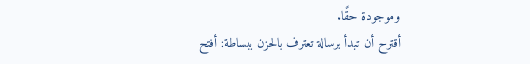وموجودة حقًا.
أقترح أن تبدأ برسالة تعترف بالحزن ببساطة: أفتح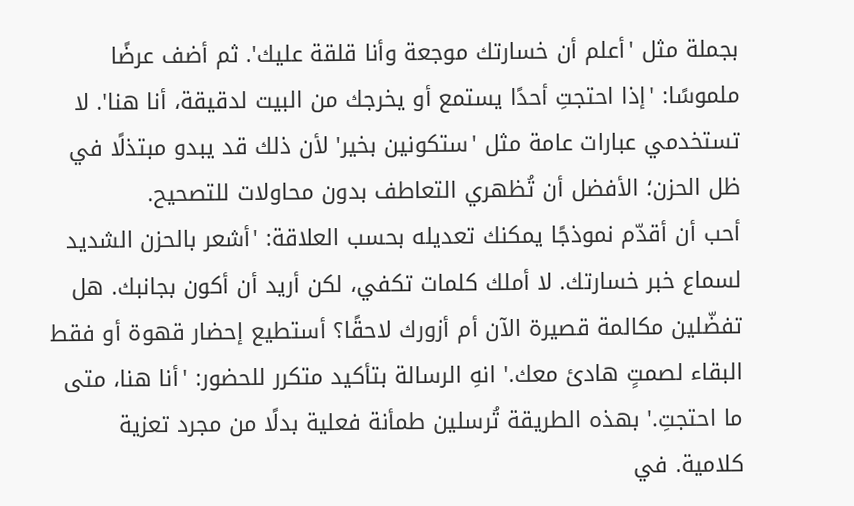بجملة مثل 'أعلم أن خسارتك موجعة وأنا قلقة عليك'. ثم أضف عرضًا ملموسًا: 'إذا احتجتِ أحدًا يستمع أو يخرجك من البيت لدقيقة، أنا هنا'. لا تستخدمي عبارات عامة مثل 'ستكونين بخير' لأن ذلك قد يبدو مبتذلًا في ظل الحزن؛ الأفضل أن تُظهري التعاطف بدون محاولات للتصحيح.
أحب أن أقدّم نموذجًا يمكنك تعديله بحسب العلاقة: 'أشعر بالحزن الشديد لسماع خبر خسارتك. لا أملك كلمات تكفي، لكن أريد أن أكون بجانبك. هل تفضّلين مكالمة قصيرة الآن أم أزورك لاحقًا؟ أستطيع إحضار قهوة أو فقط البقاء لصمتٍ هادئ معك.' انهِ الرسالة بتأكيد متكرر للحضور: 'أنا هنا، متى ما احتجتِ.' بهذه الطريقة تُرسلين طمأنة فعلية بدلًا من مجرد تعزية كلامية. في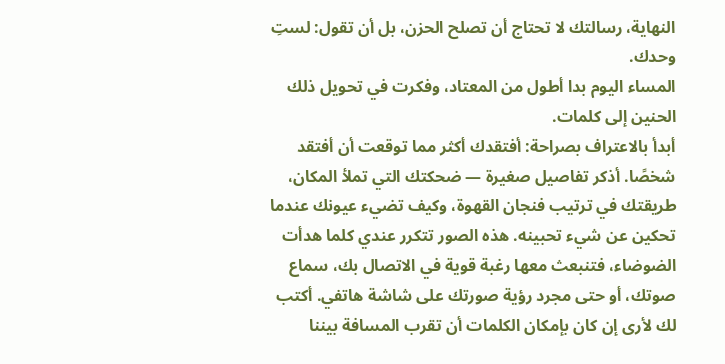النهاية، رسالتك لا تحتاج أن تصلح الحزن، بل أن تقول: لستِ وحدك.
المساء اليوم بدا أطول من المعتاد، وفكرت في تحويل ذلك الحنين إلى كلمات.
أبدأ بالاعتراف بصراحة: أفتقدك أكثر مما توقعت أن أفتقد شخصًا. أذكر تفاصيل صغيرة — ضحكتك التي تملأ المكان، طريقتك في ترتيب فنجان القهوة، وكيف تضيء عيونك عندما تحكين عن شيء تحبينه. هذه الصور تتكرر عندي كلما هدأت الضوضاء، فتنبعث معها رغبة قوية في الاتصال بك، سماع صوتك، أو حتى مجرد رؤية صورتك على شاشة هاتفي. أكتب لك لأرى إن كان بإمكان الكلمات أن تقرب المسافة بيننا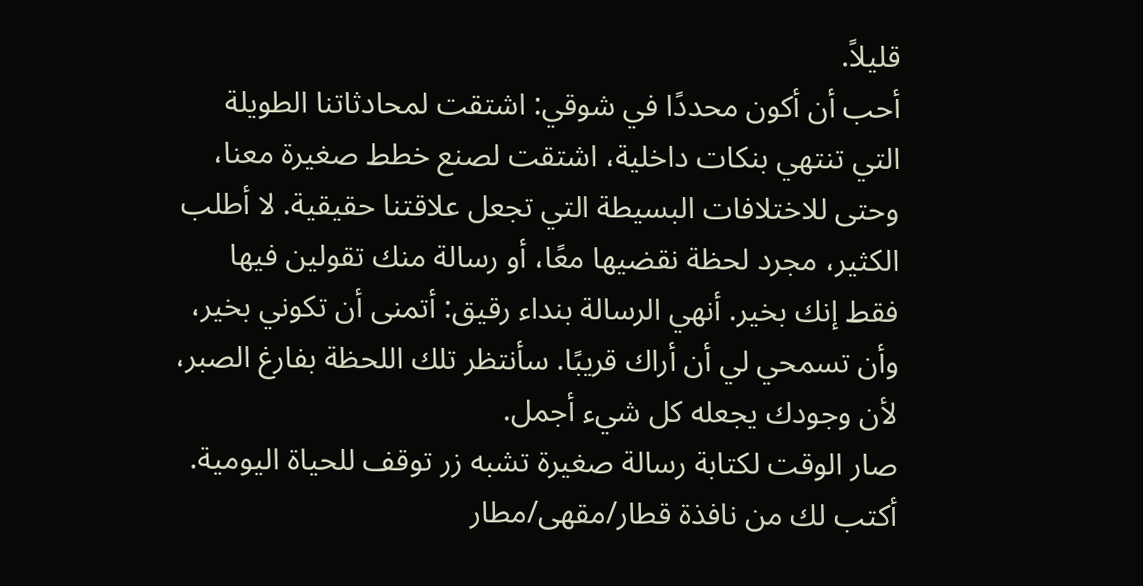قليلاً.
أحب أن أكون محددًا في شوقي: اشتقت لمحادثاتنا الطويلة التي تنتهي بنكات داخلية، اشتقت لصنع خطط صغيرة معنا، وحتى للاختلافات البسيطة التي تجعل علاقتنا حقيقية. لا أطلب الكثير، مجرد لحظة نقضيها معًا، أو رسالة منك تقولين فيها فقط إنك بخير. أنهي الرسالة بنداء رقيق: أتمنى أن تكوني بخير، وأن تسمحي لي أن أراك قريبًا. سأنتظر تلك اللحظة بفارغ الصبر، لأن وجودك يجعله كل شيء أجمل.
صار الوقت لكتابة رسالة صغيرة تشبه زر توقف للحياة اليومية. أكتب لك من نافذة قطار/مقهى/مطار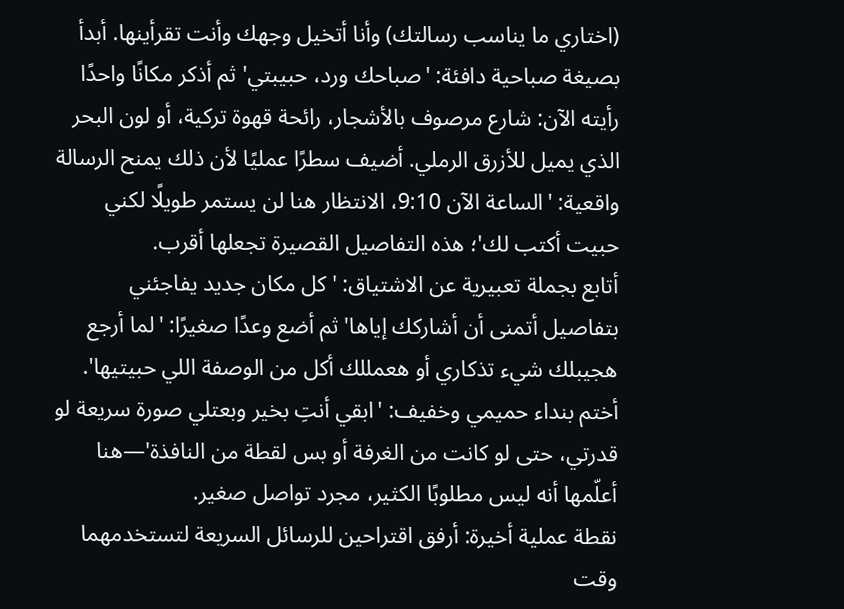(اختاري ما يناسب رسالتك) وأنا أتخيل وجهك وأنت تقرأينها. أبدأ بصيغة صباحية دافئة: 'صباحك ورد، حبيبتي' ثم أذكر مكانًا واحدًا رأيته الآن: شارع مرصوف بالأشجار، رائحة قهوة تركية، أو لون البحر الذي يميل للأزرق الرملي. أضيف سطرًا عمليًا لأن ذلك يمنح الرسالة واقعية: 'الساعة الآن 9:10، الانتظار هنا لن يستمر طويلًا لكني حبيت أكتب لك'؛ هذه التفاصيل القصيرة تجعلها أقرب.
أتابع بجملة تعبيرية عن الاشتياق: 'كل مكان جديد يفاجئني بتفاصيل أتمنى أن أشاركك إياها' ثم أضع وعدًا صغيرًا: 'لما أرجع هجيبلك شيء تذكاري أو هعمللك أكل من الوصفة اللي حبيتيها'. أختم بنداء حميمي وخفيف: 'ابقي أنتِ بخير وبعتلي صورة سريعة لو قدرتي، حتى لو كانت من الغرفة أو بس لقطة من النافذة'—هنا أعلّمها أنه ليس مطلوبًا الكثير، مجرد تواصل صغير.
نقطة عملية أخيرة: أرفق اقتراحين للرسائل السريعة لتستخدمهما وقت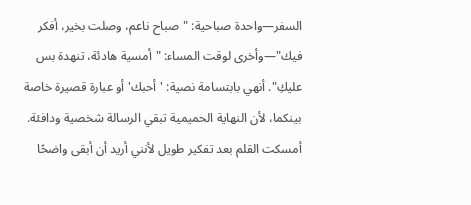السفر—واحدة صباحية: "صباح ناعم، وصلت بخير، أفكر فيك"—وأخرى لوقت المساء: "أمسية هادئة، تنهدة بس عليكِ". أنهي بابتسامة نصية: 'أحبك' أو عبارة قصيرة خاصة بينكما، لأن النهاية الحميمية تبقي الرسالة شخصية ودافئة.
أمسكت القلم بعد تفكير طويل لأنني أريد أن أبقى واضحًا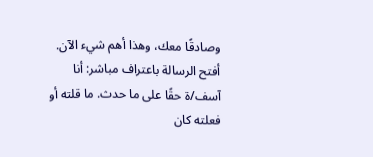وصادقًا معك، وهذا أهم شيء الآن.
أفتح الرسالة باعتراف مباشر: أنا آسف/ة حقًا على ما حدث. ما قلته أو فعلته كان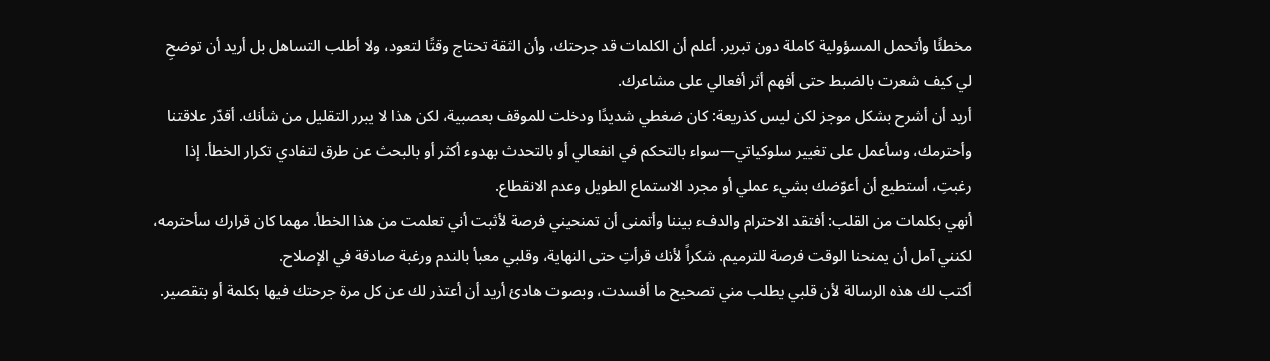مخطئًا وأتحمل المسؤولية كاملة دون تبرير. أعلم أن الكلمات قد جرحتك، وأن الثقة تحتاج وقتًا لتعود، ولا أطلب التساهل بل أريد أن توضحِ لي كيف شعرت بالضبط حتى أفهم أثر أفعالي على مشاعرك.
أريد أن أشرح بشكل موجز لكن ليس كذريعة: كان ضغطي شديدًا ودخلت للموقف بعصبية، لكن هذا لا يبرر التقليل من شأنك. أقدّر علاقتنا وأحترمك، وسأعمل على تغيير سلوكياتي—سواء بالتحكم في انفعالي أو بالتحدث بهدوء أكثر أو بالبحث عن طرق لتفادي تكرار الخطأ. إذا رغبتِ، أستطيع أن أعوّضك بشيء عملي أو مجرد الاستماع الطويل وعدم الانقطاع.
أنهي بكلمات من القلب: أفتقد الاحترام والدفء بيننا وأتمنى أن تمنحيني فرصة لأثبت أني تعلمت من هذا الخطأ. مهما كان قرارك سأحترمه، لكنني آمل أن يمنحنا الوقت فرصة للترميم. شكراً لأنك قرأتِ حتى النهاية، وقلبي معبأ بالندم ورغبة صادقة في الإصلاح.
أكتب لك هذه الرسالة لأن قلبي يطلب مني تصحيح ما أفسدت، وبصوت هادئ أريد أن أعتذر لك عن كل مرة جرحتك فيها بكلمة أو بتقصير.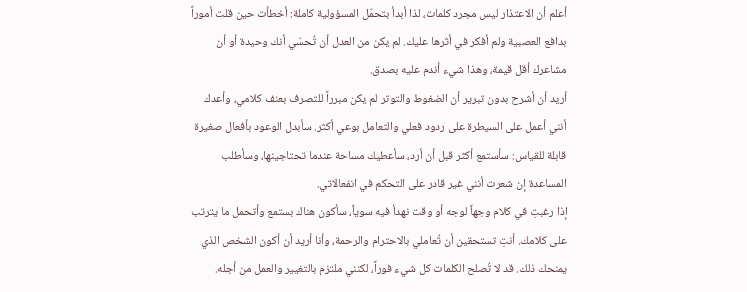أعلم أن الاعتذار ليس مجرد كلمات، لذا أبدأ بتحمّل المسؤولية كاملة: أخطأت حين قلت أموراً بدافع العصبية ولم أفكر في أثرها عليك. لم يكن من العدل أن تُحسّي أنك وحيدة أو أن مشاعرك أقل قيمة، وهذا شيء أندم عليه بصدق.
أريد أن أشرح بدون تبرير أن الضغوط والتوتر لم يكن مبرراً للتصرف بعنف كلامي، وأعدك أنني أعمل على السيطرة على ردود فعلي والتعامل بوعي أكثر. سأبدل الوعود بأفعال صغيرة قابلة للقياس: سأستمع أكثر قبل أن أرد، سأعطيك مساحة عندما تحتاجينها، وسأطلب المساعدة إن شعرت أنني غير قادر على التحكم في انفعالاتي.
إذا رغبتِ في كلام وجهاً لوجه أو وقت نهدأ فيه سوياً، سأكون هناك بستمع وأتحمل ما يترتب على كلامك. أنتِ تستحقين أن تُعاملي بالاحترام والرحمة، وأنا أريد أن أكون الشخص الذي يمنحك ذلك. قد لا تُصلح الكلمات كل شيء فوراً، لكنني ملتزم بالتغيير والعمل من أجله.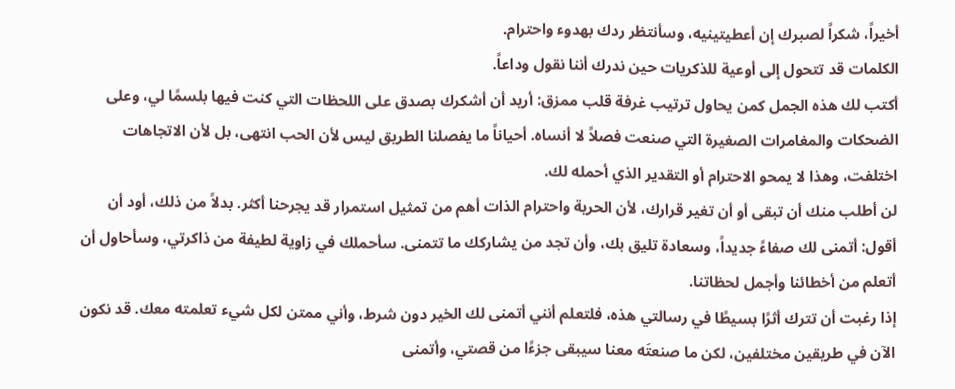أخيراً، شكراً لصبرك إن أعطيتينيه، وسأنتظر ردك بهدوء واحترام.
الكلمات قد تتحول إلى أوعية للذكريات حين ندرك أننا نقول وداعاً.
أكتب لك هذه الجمل كمن يحاول ترتيب غرفة قلب ممزق: أريد أن أشكرك بصدق على اللحظات التي كنت فيها بلسمًا لي، وعلى الضحكات والمغامرات الصغيرة التي صنعت فصلاً لا أنساه. أحياناً ما يفصلنا الطريق ليس لأن الحب انتهى، بل لأن الاتجاهات اختلفت، وهذا لا يمحو الاحترام أو التقدير الذي أحمله لك.
لن أطلب منك أن تبقى أو أن تغير قرارك، لأن الحرية واحترام الذات أهم من تمثيل استمرار قد يجرحنا أكثر. بدلاً من ذلك، أود أن أقول: أتمنى لك صفاءً جديداً، وسعادة تليق بك، وأن تجد من يشاركك ما تتمنى. سأحملك في زاوية لطيفة من ذاكرتي، وسأحاول أن أتعلم من أخطائنا وأجمل لحظاتنا.
إذا رغبت أن تترك أثرًا بسيطًا في رسالتي هذه، فلتعلم أنني أتمنى لك الخير دون شرط، وأني ممتن لكل شيء تعلمته معك. قد نكون الآن في طريقين مختلفين، لكن ما صنعتَه معنا سيبقى جزءًا من قصتي، وأتمنى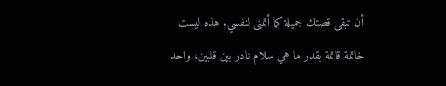أن تبقى قصتك جميلة كما أتمنى لنفسي. هذه ليست خاتمة قاتمة بقدر ما هي سلام نادر بين قلبين، واحد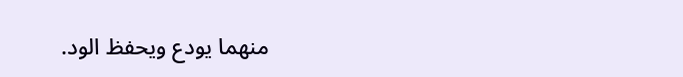منهما يودع ويحفظ الود.